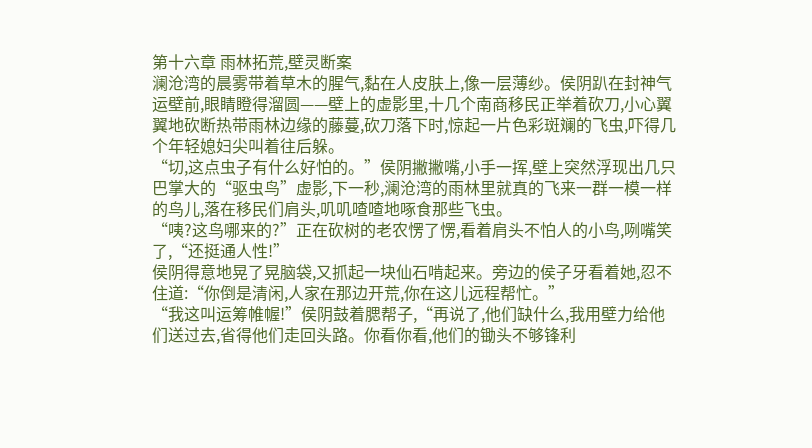第十六章 雨林拓荒,壁灵断案
澜沧湾的晨雾带着草木的腥气,黏在人皮肤上,像一层薄纱。侯阴趴在封神气运壁前,眼睛瞪得溜圆——壁上的虚影里,十几个南商移民正举着砍刀,小心翼翼地砍断热带雨林边缘的藤蔓,砍刀落下时,惊起一片色彩斑斓的飞虫,吓得几个年轻媳妇尖叫着往后躲。
“切,这点虫子有什么好怕的。”侯阴撇撇嘴,小手一挥,壁上突然浮现出几只巴掌大的“驱虫鸟”虚影,下一秒,澜沧湾的雨林里就真的飞来一群一模一样的鸟儿,落在移民们肩头,叽叽喳喳地啄食那些飞虫。
“咦?这鸟哪来的?”正在砍树的老农愣了愣,看着肩头不怕人的小鸟,咧嘴笑了,“还挺通人性!”
侯阴得意地晃了晃脑袋,又抓起一块仙石啃起来。旁边的侯子牙看着她,忍不住道:“你倒是清闲,人家在那边开荒,你在这儿远程帮忙。”
“我这叫运筹帷幄!”侯阴鼓着腮帮子,“再说了,他们缺什么,我用壁力给他们送过去,省得他们走回头路。你看你看,他们的锄头不够锋利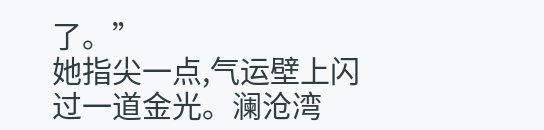了。”
她指尖一点,气运壁上闪过一道金光。澜沧湾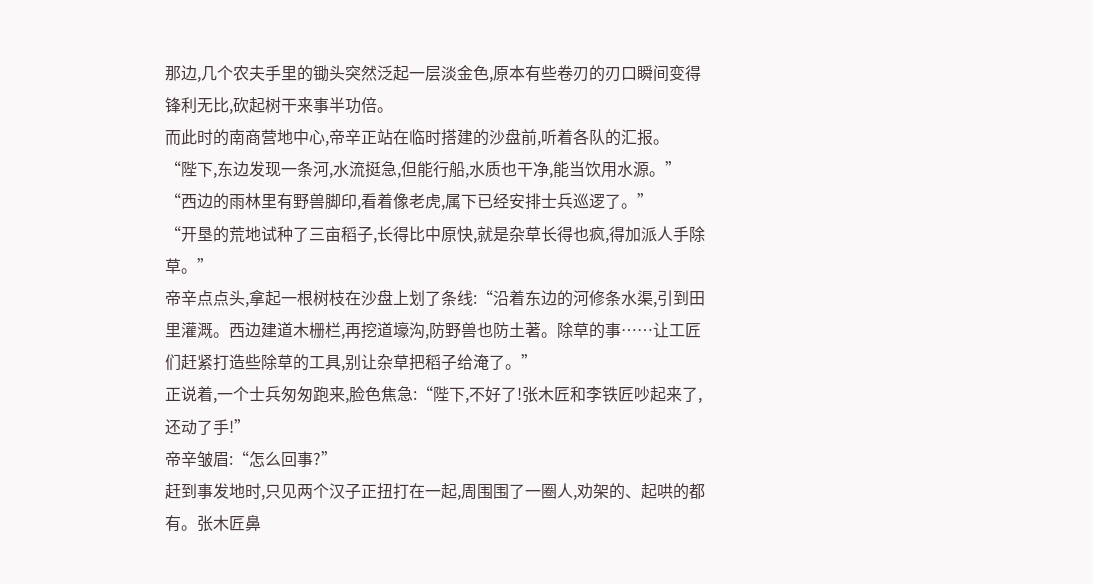那边,几个农夫手里的锄头突然泛起一层淡金色,原本有些卷刃的刃口瞬间变得锋利无比,砍起树干来事半功倍。
而此时的南商营地中心,帝辛正站在临时搭建的沙盘前,听着各队的汇报。
“陛下,东边发现一条河,水流挺急,但能行船,水质也干净,能当饮用水源。”
“西边的雨林里有野兽脚印,看着像老虎,属下已经安排士兵巡逻了。”
“开垦的荒地试种了三亩稻子,长得比中原快,就是杂草长得也疯,得加派人手除草。”
帝辛点点头,拿起一根树枝在沙盘上划了条线:“沿着东边的河修条水渠,引到田里灌溉。西边建道木栅栏,再挖道壕沟,防野兽也防土著。除草的事……让工匠们赶紧打造些除草的工具,别让杂草把稻子给淹了。”
正说着,一个士兵匆匆跑来,脸色焦急:“陛下,不好了!张木匠和李铁匠吵起来了,还动了手!”
帝辛皱眉:“怎么回事?”
赶到事发地时,只见两个汉子正扭打在一起,周围围了一圈人,劝架的、起哄的都有。张木匠鼻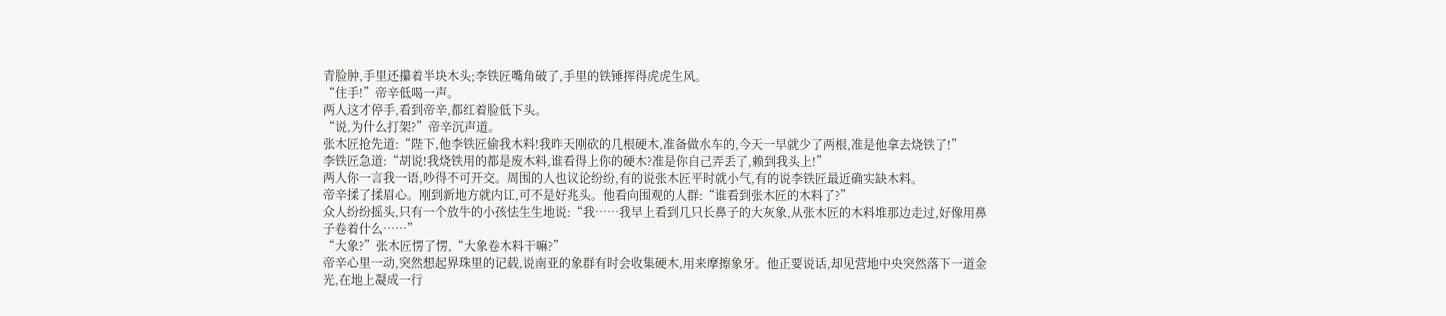青脸肿,手里还攥着半块木头;李铁匠嘴角破了,手里的铁锤挥得虎虎生风。
“住手!”帝辛低喝一声。
两人这才停手,看到帝辛,都红着脸低下头。
“说,为什么打架?”帝辛沉声道。
张木匠抢先道:“陛下,他李铁匠偷我木料!我昨天刚砍的几根硬木,准备做水车的,今天一早就少了两根,准是他拿去烧铁了!”
李铁匠急道:“胡说!我烧铁用的都是废木料,谁看得上你的硬木?准是你自己弄丢了,赖到我头上!”
两人你一言我一语,吵得不可开交。周围的人也议论纷纷,有的说张木匠平时就小气,有的说李铁匠最近确实缺木料。
帝辛揉了揉眉心。刚到新地方就内讧,可不是好兆头。他看向围观的人群:“谁看到张木匠的木料了?”
众人纷纷摇头,只有一个放牛的小孩怯生生地说:“我……我早上看到几只长鼻子的大灰象,从张木匠的木料堆那边走过,好像用鼻子卷着什么……”
“大象?”张木匠愣了愣,“大象卷木料干嘛?”
帝辛心里一动,突然想起界珠里的记载,说南亚的象群有时会收集硬木,用来摩擦象牙。他正要说话,却见营地中央突然落下一道金光,在地上凝成一行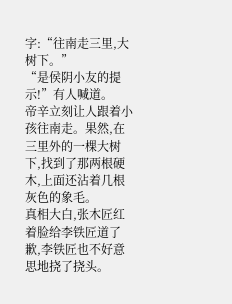字:“往南走三里,大树下。”
“是侯阴小友的提示!”有人喊道。
帝辛立刻让人跟着小孩往南走。果然,在三里外的一棵大树下,找到了那两根硬木,上面还沾着几根灰色的象毛。
真相大白,张木匠红着脸给李铁匠道了歉,李铁匠也不好意思地挠了挠头。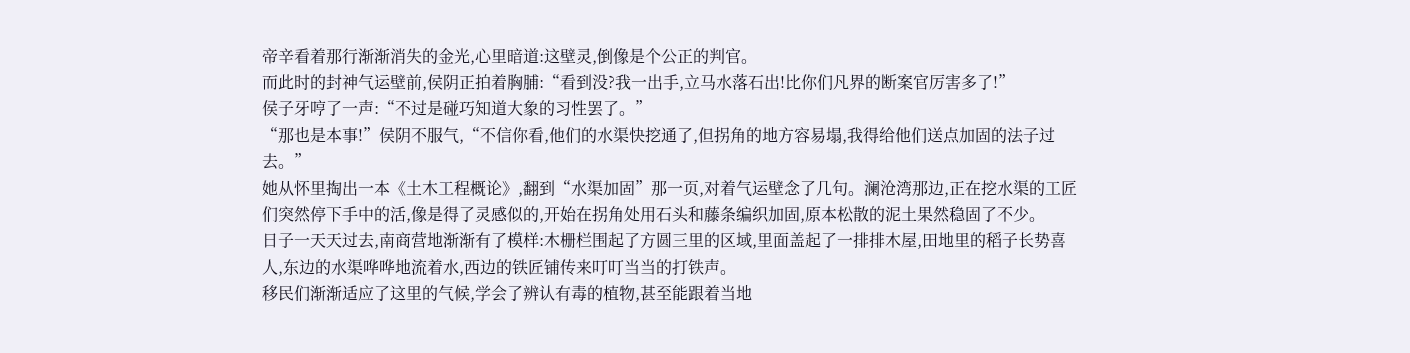帝辛看着那行渐渐消失的金光,心里暗道:这壁灵,倒像是个公正的判官。
而此时的封神气运壁前,侯阴正拍着胸脯:“看到没?我一出手,立马水落石出!比你们凡界的断案官厉害多了!”
侯子牙哼了一声:“不过是碰巧知道大象的习性罢了。”
“那也是本事!”侯阴不服气,“不信你看,他们的水渠快挖通了,但拐角的地方容易塌,我得给他们送点加固的法子过去。”
她从怀里掏出一本《土木工程概论》,翻到“水渠加固”那一页,对着气运壁念了几句。澜沧湾那边,正在挖水渠的工匠们突然停下手中的活,像是得了灵感似的,开始在拐角处用石头和藤条编织加固,原本松散的泥土果然稳固了不少。
日子一天天过去,南商营地渐渐有了模样:木栅栏围起了方圆三里的区域,里面盖起了一排排木屋,田地里的稻子长势喜人,东边的水渠哗哗地流着水,西边的铁匠铺传来叮叮当当的打铁声。
移民们渐渐适应了这里的气候,学会了辨认有毒的植物,甚至能跟着当地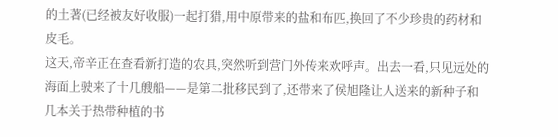的土著(已经被友好收服)一起打猎,用中原带来的盐和布匹,换回了不少珍贵的药材和皮毛。
这天,帝辛正在查看新打造的农具,突然听到营门外传来欢呼声。出去一看,只见远处的海面上驶来了十几艘船——是第二批移民到了,还带来了侯旭隆让人送来的新种子和几本关于热带种植的书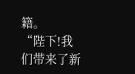籍。
“陛下!我们带来了新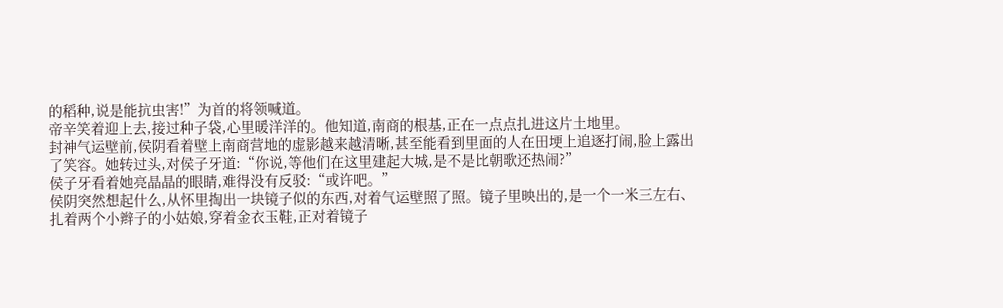的稻种,说是能抗虫害!”为首的将领喊道。
帝辛笑着迎上去,接过种子袋,心里暖洋洋的。他知道,南商的根基,正在一点点扎进这片土地里。
封神气运壁前,侯阴看着壁上南商营地的虚影越来越清晰,甚至能看到里面的人在田埂上追逐打闹,脸上露出了笑容。她转过头,对侯子牙道:“你说,等他们在这里建起大城,是不是比朝歌还热闹?”
侯子牙看着她亮晶晶的眼睛,难得没有反驳:“或许吧。”
侯阴突然想起什么,从怀里掏出一块镜子似的东西,对着气运壁照了照。镜子里映出的,是一个一米三左右、扎着两个小辫子的小姑娘,穿着金衣玉鞋,正对着镜子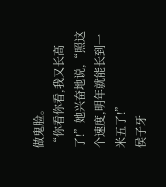做鬼脸。
“你看你看,我又长高了!”她兴奋地说,“照这个速度,明年就能长到一米五了!”
侯子牙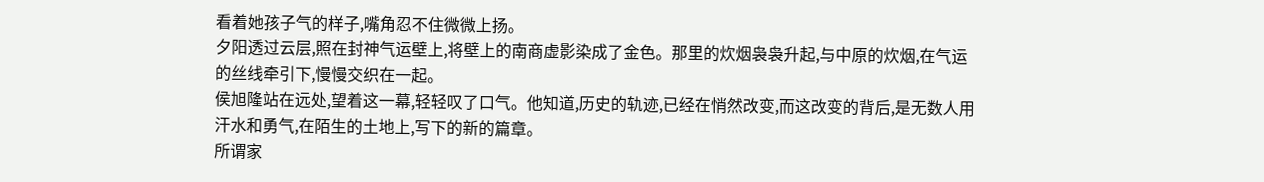看着她孩子气的样子,嘴角忍不住微微上扬。
夕阳透过云层,照在封神气运壁上,将壁上的南商虚影染成了金色。那里的炊烟袅袅升起,与中原的炊烟,在气运的丝线牵引下,慢慢交织在一起。
侯旭隆站在远处,望着这一幕,轻轻叹了口气。他知道,历史的轨迹,已经在悄然改变,而这改变的背后,是无数人用汗水和勇气,在陌生的土地上,写下的新的篇章。
所谓家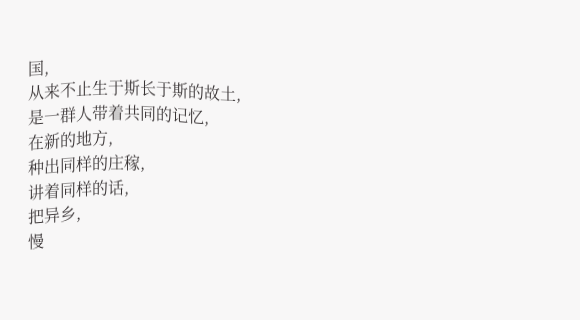国,
从来不止生于斯长于斯的故土,
是一群人带着共同的记忆,
在新的地方,
种出同样的庄稼,
讲着同样的话,
把异乡,
慢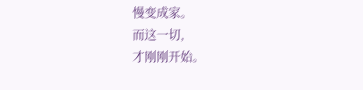慢变成家。
而这一切,
才刚刚开始。